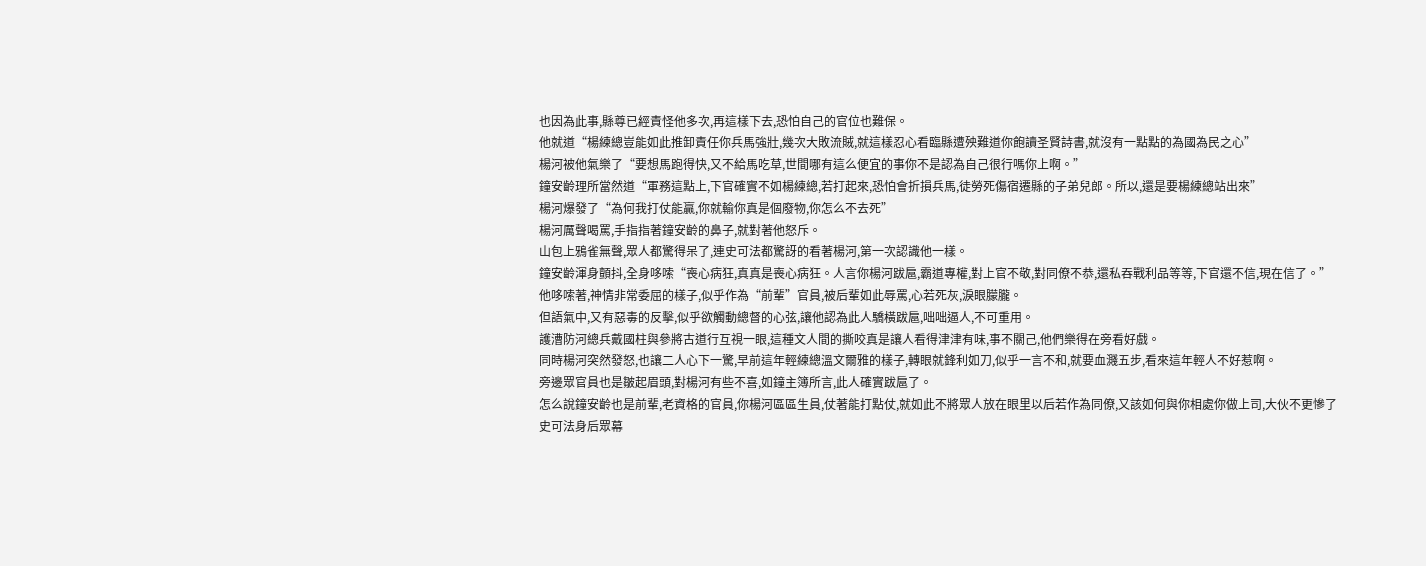也因為此事,縣尊已經責怪他多次,再這樣下去,恐怕自己的官位也難保。
他就道“楊練總豈能如此推卸責任你兵馬強壯,幾次大敗流賊,就這樣忍心看臨縣遭殃難道你飽讀圣賢詩書,就沒有一點點的為國為民之心”
楊河被他氣樂了“要想馬跑得快,又不給馬吃草,世間哪有這么便宜的事你不是認為自己很行嗎你上啊。”
鐘安齡理所當然道“軍務這點上,下官確實不如楊練總,若打起來,恐怕會折損兵馬,徒勞死傷宿遷縣的子弟兒郎。所以,還是要楊練總站出來”
楊河爆發了“為何我打仗能贏,你就輸你真是個廢物,你怎么不去死”
楊河厲聲喝罵,手指指著鐘安齡的鼻子,就對著他怒斥。
山包上鴉雀無聲,眾人都驚得呆了,連史可法都驚訝的看著楊河,第一次認識他一樣。
鐘安齡渾身顫抖,全身哆嗦“喪心病狂,真真是喪心病狂。人言你楊河跋扈,霸道專權,對上官不敬,對同僚不恭,還私吞戰利品等等,下官還不信,現在信了。”
他哆嗦著,神情非常委屈的樣子,似乎作為“前輩”官員,被后輩如此辱罵,心若死灰,淚眼朦朧。
但語氣中,又有惡毒的反擊,似乎欲觸動總督的心弦,讓他認為此人驕橫跋扈,咄咄逼人,不可重用。
護漕防河總兵戴國柱與參將古道行互視一眼,這種文人間的撕咬真是讓人看得津津有味,事不關己,他們樂得在旁看好戲。
同時楊河突然發怒,也讓二人心下一驚,早前這年輕練總溫文爾雅的樣子,轉眼就鋒利如刀,似乎一言不和,就要血濺五步,看來這年輕人不好惹啊。
旁邊眾官員也是皺起眉頭,對楊河有些不喜,如鐘主簿所言,此人確實跋扈了。
怎么說鐘安齡也是前輩,老資格的官員,你楊河區區生員,仗著能打點仗,就如此不將眾人放在眼里以后若作為同僚,又該如何與你相處你做上司,大伙不更慘了
史可法身后眾幕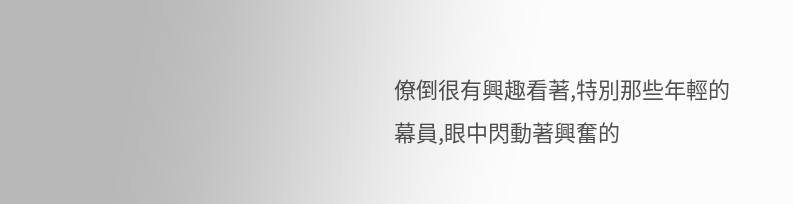僚倒很有興趣看著,特別那些年輕的幕員,眼中閃動著興奮的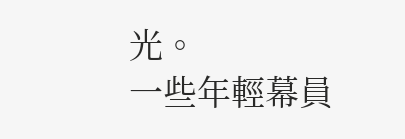光。
一些年輕幕員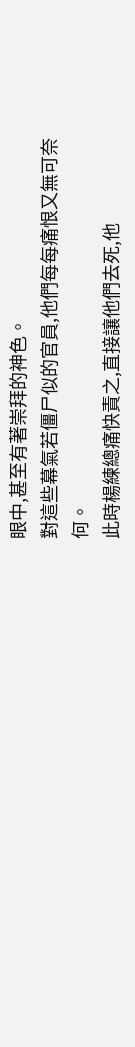眼中,甚至有著崇拜的神色。
對這些幕氣若僵尸似的官員,他們每每痛恨又無可奈何。
此時楊練總痛快責之,直接讓他們去死,他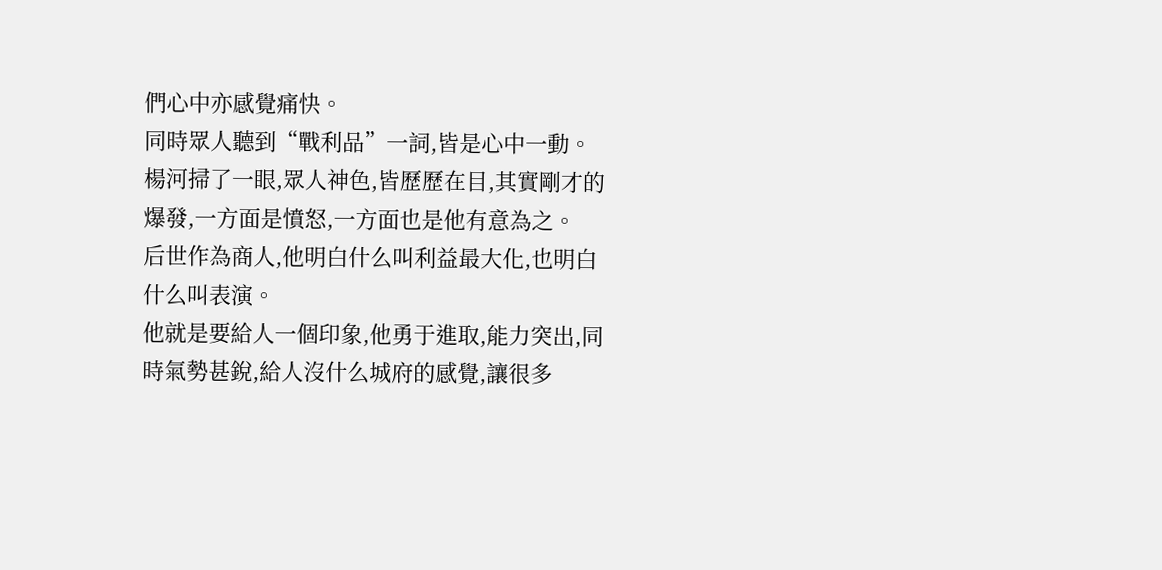們心中亦感覺痛快。
同時眾人聽到“戰利品”一詞,皆是心中一動。
楊河掃了一眼,眾人神色,皆歷歷在目,其實剛才的爆發,一方面是憤怒,一方面也是他有意為之。
后世作為商人,他明白什么叫利益最大化,也明白什么叫表演。
他就是要給人一個印象,他勇于進取,能力突出,同時氣勢甚銳,給人沒什么城府的感覺,讓很多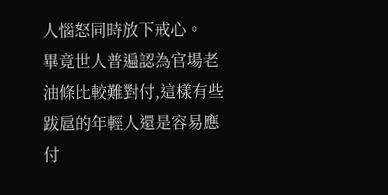人惱怒同時放下戒心。
畢竟世人普遍認為官場老油條比較難對付,這樣有些跋扈的年輕人還是容易應付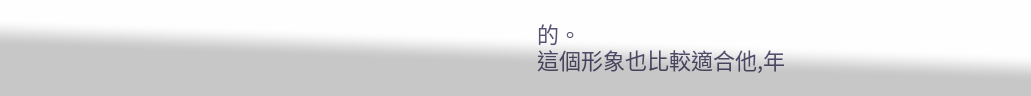的。
這個形象也比較適合他,年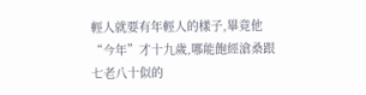輕人就要有年輕人的樣子,畢竟他“今年”才十九歲,哪能飽經滄桑跟七老八十似的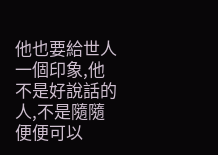他也要給世人一個印象,他不是好說話的人,不是隨隨便便可以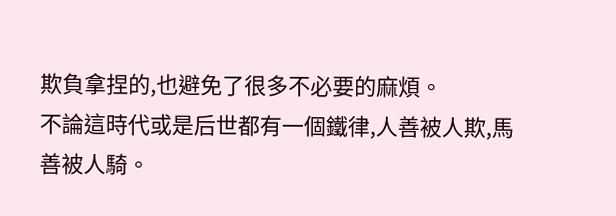欺負拿捏的,也避免了很多不必要的麻煩。
不論這時代或是后世都有一個鐵律,人善被人欺,馬善被人騎。